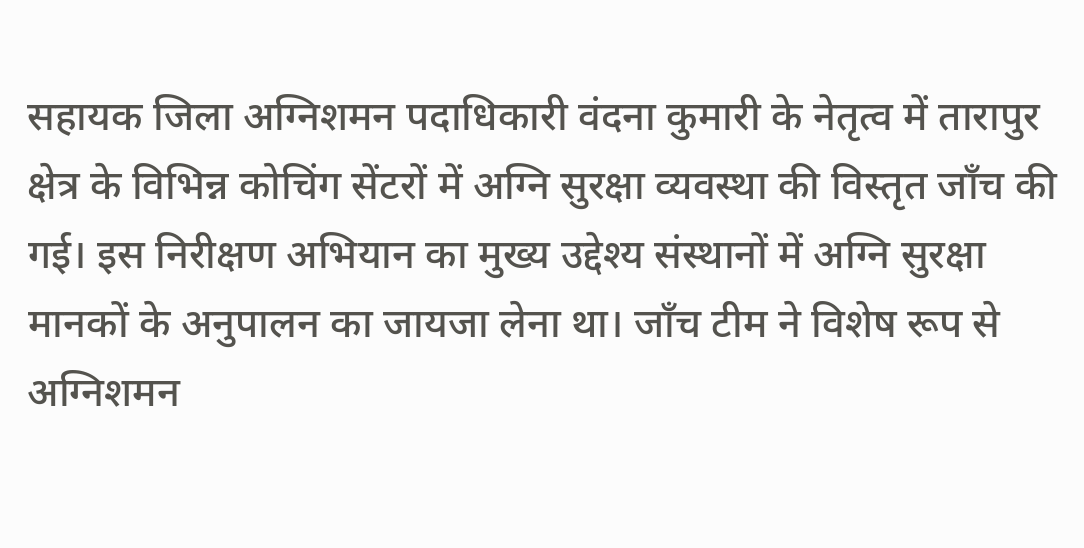सहायक जिला अग्निशमन पदाधिकारी वंदना कुमारी के नेतृत्व में तारापुर क्षेत्र के विभिन्न कोचिंग सेंटरों में अग्नि सुरक्षा व्यवस्था की विस्तृत जाँच की गई। इस निरीक्षण अभियान का मुख्य उद्देश्य संस्थानों में अग्नि सुरक्षा मानकों के अनुपालन का जायजा लेना था। जाँच टीम ने विशेष रूप से अग्निशमन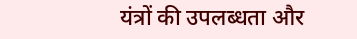यंत्रों की उपलब्धता और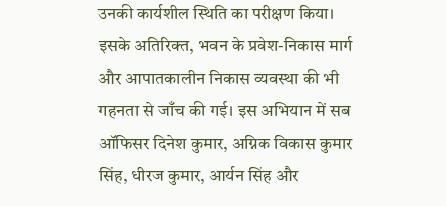उनकी कार्यशील स्थिति का परीक्षण किया। इसके अतिरिक्त, भवन के प्रवेश-निकास मार्ग और आपातकालीन निकास व्यवस्था की भी गहनता से जाँच की गई। इस अभियान में सब ऑफिसर दिनेश कुमार, अग्निक विकास कुमार सिंह, धीरज कुमार, आर्यन सिंह और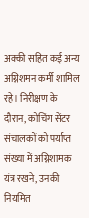अक्की सहित कई अन्य अग्निशमन कर्मी शामिल रहे। निरीक्षण के दौरान, कोचिंग सेंटर संचालकों को पर्याप्त संख्या में अग्निशामक यंत्र रखने, उनकी नियमित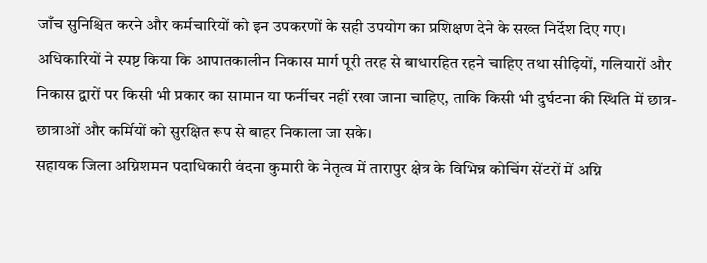जाँच सुनिश्चित करने और कर्मचारियों को इन उपकरणों के सही उपयोग का प्रशिक्षण देने के सख्त निर्देश दिए गए। अधिकारियों ने स्पष्ट किया कि आपातकालीन निकास मार्ग पूरी तरह से बाधारहित रहने चाहिए तथा सीढ़ियों, गलियारों और निकास द्वारों पर किसी भी प्रकार का सामान या फर्नीचर नहीं रखा जाना चाहिए, ताकि किसी भी दुर्घटना की स्थिति में छात्र-छात्राओं और कर्मियों को सुरक्षित रूप से बाहर निकाला जा सके।
सहायक जिला अग्निशमन पदाधिकारी वंदना कुमारी के नेतृत्व में तारापुर क्षेत्र के विभिन्न कोचिंग सेंटरों में अग्नि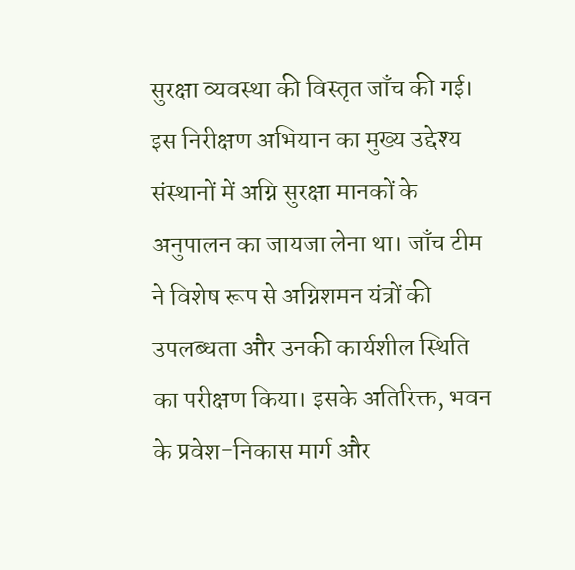सुरक्षा व्यवस्था की विस्तृत जाँच की गई। इस निरीक्षण अभियान का मुख्य उद्देश्य संस्थानों में अग्नि सुरक्षा मानकों के अनुपालन का जायजा लेना था। जाँच टीम ने विशेष रूप से अग्निशमन यंत्रों की उपलब्धता और उनकी कार्यशील स्थिति का परीक्षण किया। इसके अतिरिक्त, भवन के प्रवेश-निकास मार्ग और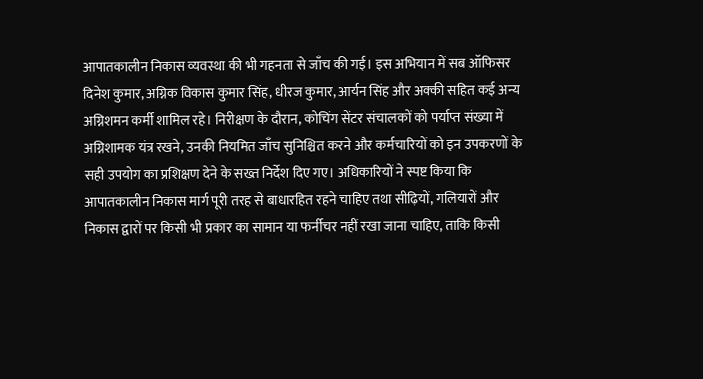आपातकालीन निकास व्यवस्था की भी गहनता से जाँच की गई। इस अभियान में सब ऑफिसर दिनेश कुमार, अग्निक विकास कुमार सिंह, धीरज कुमार, आर्यन सिंह और अक्की सहित कई अन्य अग्निशमन कर्मी शामिल रहे। निरीक्षण के दौरान, कोचिंग सेंटर संचालकों को पर्याप्त संख्या में अग्निशामक यंत्र रखने, उनकी नियमित जाँच सुनिश्चित करने और कर्मचारियों को इन उपकरणों के सही उपयोग का प्रशिक्षण देने के सख्त निर्देश दिए गए। अधिकारियों ने स्पष्ट किया कि आपातकालीन निकास मार्ग पूरी तरह से बाधारहित रहने चाहिए तथा सीढ़ियों, गलियारों और निकास द्वारों पर किसी भी प्रकार का सामान या फर्नीचर नहीं रखा जाना चाहिए, ताकि किसी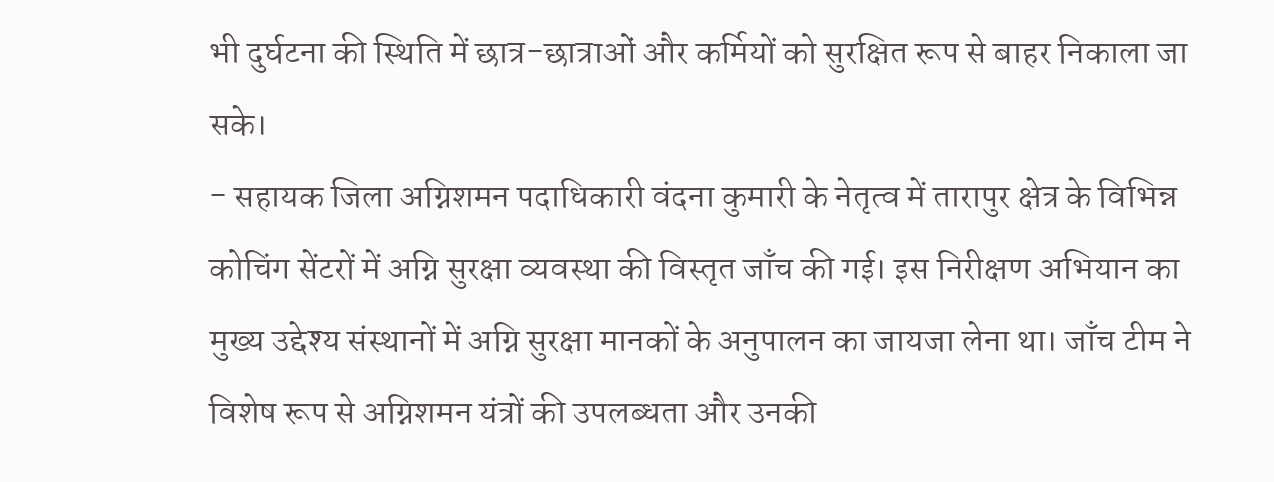भी दुर्घटना की स्थिति में छात्र-छात्राओं और कर्मियों को सुरक्षित रूप से बाहर निकाला जा सके।
- सहायक जिला अग्निशमन पदाधिकारी वंदना कुमारी के नेतृत्व में तारापुर क्षेत्र के विभिन्न कोचिंग सेंटरों में अग्नि सुरक्षा व्यवस्था की विस्तृत जाँच की गई। इस निरीक्षण अभियान का मुख्य उद्देश्य संस्थानों में अग्नि सुरक्षा मानकों के अनुपालन का जायजा लेना था। जाँच टीम ने विशेष रूप से अग्निशमन यंत्रों की उपलब्धता और उनकी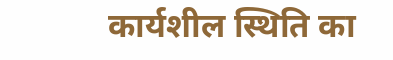कार्यशील स्थिति का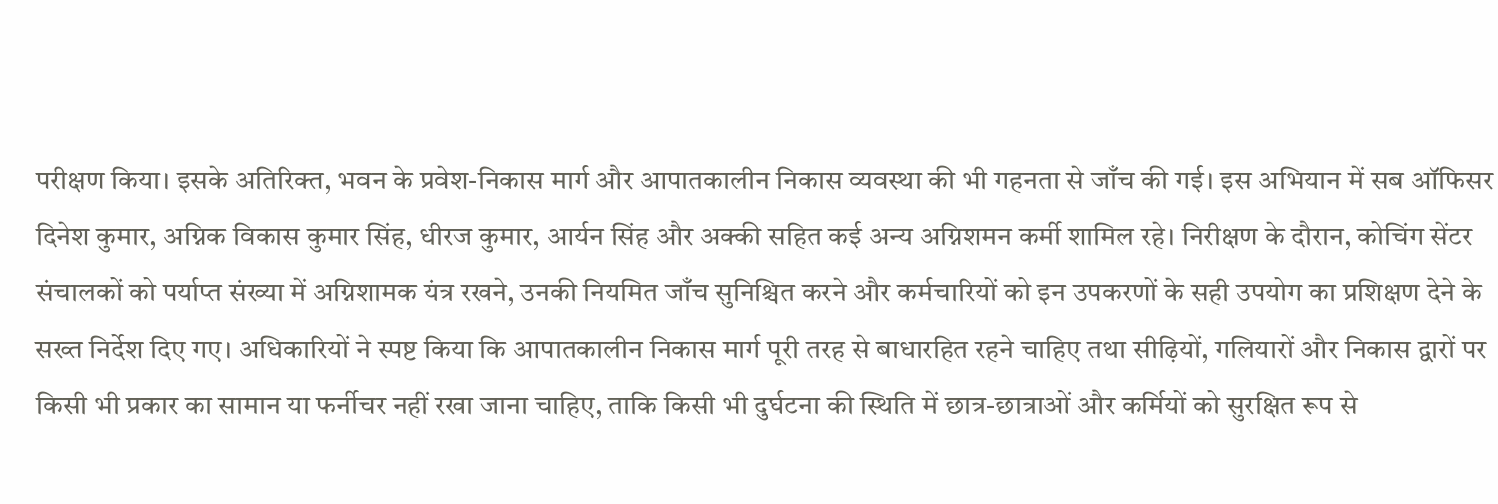परीक्षण किया। इसके अतिरिक्त, भवन के प्रवेश-निकास मार्ग और आपातकालीन निकास व्यवस्था की भी गहनता से जाँच की गई। इस अभियान में सब ऑफिसर दिनेश कुमार, अग्निक विकास कुमार सिंह, धीरज कुमार, आर्यन सिंह और अक्की सहित कई अन्य अग्निशमन कर्मी शामिल रहे। निरीक्षण के दौरान, कोचिंग सेंटर संचालकों को पर्याप्त संख्या में अग्निशामक यंत्र रखने, उनकी नियमित जाँच सुनिश्चित करने और कर्मचारियों को इन उपकरणों के सही उपयोग का प्रशिक्षण देने के सख्त निर्देश दिए गए। अधिकारियों ने स्पष्ट किया कि आपातकालीन निकास मार्ग पूरी तरह से बाधारहित रहने चाहिए तथा सीढ़ियों, गलियारों और निकास द्वारों पर किसी भी प्रकार का सामान या फर्नीचर नहीं रखा जाना चाहिए, ताकि किसी भी दुर्घटना की स्थिति में छात्र-छात्राओं और कर्मियों को सुरक्षित रूप से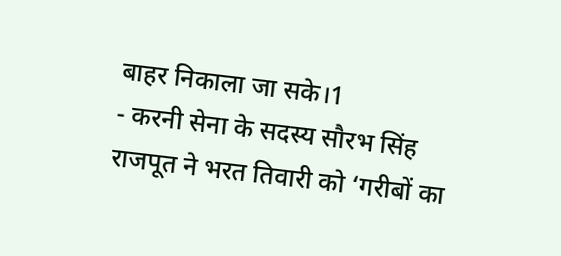बाहर निकाला जा सके।1
- करनी सेना के सदस्य सौरभ सिंह राजपूत ने भरत तिवारी को ‘गरीबों का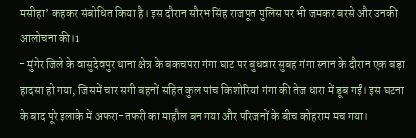मसीहा’ कहकर संबोधित किया है। इस दौरान सौरभ सिंह राजपूत पुलिस पर भी जमकर बरसे और उनकी आलोचना की।1
- मुंगेर जिले के वासुदेवपुर थाना क्षेत्र के बकचपरा गंगा घाट पर बुधवार सुबह गंगा स्नान के दौरान एक बड़ा हादसा हो गया, जिसमें चार सगी बहनों सहित कुल पांच किशोरियां गंगा की तेज धारा में डूब गईं। इस घटना के बाद पूरे इलाके में अफरा-तफरी का माहौल बन गया और परिजनों के बीच कोहराम मच गया।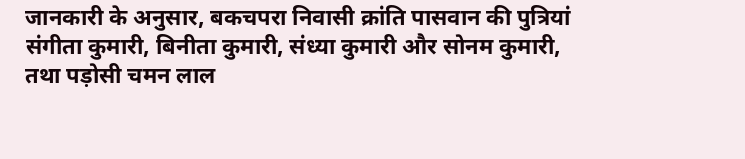जानकारी के अनुसार, बकचपरा निवासी क्रांति पासवान की पुत्रियां संगीता कुमारी, बिनीता कुमारी, संध्या कुमारी और सोनम कुमारी, तथा पड़ोसी चमन लाल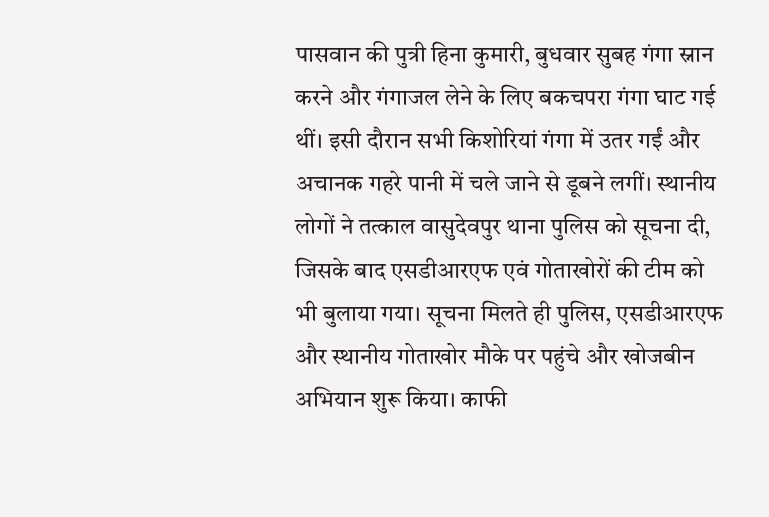पासवान की पुत्री हिना कुमारी, बुधवार सुबह गंगा स्नान करने और गंगाजल लेने के लिए बकचपरा गंगा घाट गई थीं। इसी दौरान सभी किशोरियां गंगा में उतर गईं और अचानक गहरे पानी में चले जाने से डूबने लगीं। स्थानीय लोगों ने तत्काल वासुदेवपुर थाना पुलिस को सूचना दी, जिसके बाद एसडीआरएफ एवं गोताखोरों की टीम को भी बुलाया गया। सूचना मिलते ही पुलिस, एसडीआरएफ और स्थानीय गोताखोर मौके पर पहुंचे और खोजबीन अभियान शुरू किया। काफी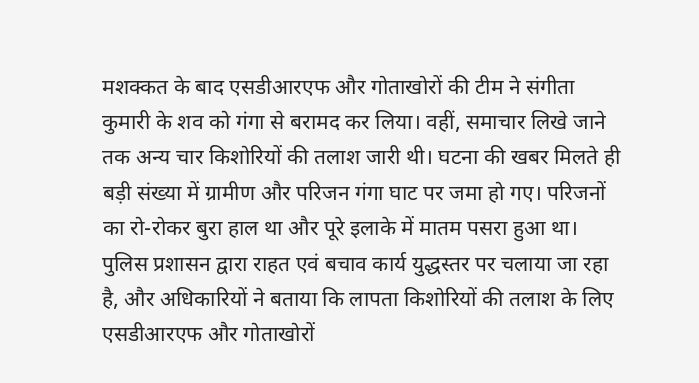मशक्कत के बाद एसडीआरएफ और गोताखोरों की टीम ने संगीता कुमारी के शव को गंगा से बरामद कर लिया। वहीं, समाचार लिखे जाने तक अन्य चार किशोरियों की तलाश जारी थी। घटना की खबर मिलते ही बड़ी संख्या में ग्रामीण और परिजन गंगा घाट पर जमा हो गए। परिजनों का रो-रोकर बुरा हाल था और पूरे इलाके में मातम पसरा हुआ था। पुलिस प्रशासन द्वारा राहत एवं बचाव कार्य युद्धस्तर पर चलाया जा रहा है, और अधिकारियों ने बताया कि लापता किशोरियों की तलाश के लिए एसडीआरएफ और गोताखोरों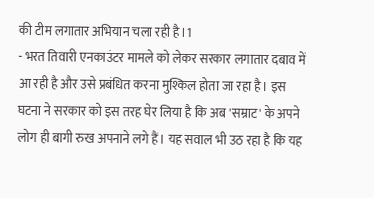की टीम लगातार अभियान चला रही है।1
- भरत तिवारी एनकाउंटर मामले को लेकर सरकार लगातार दबाव में आ रही है और उसे प्रबंधित करना मुश्किल होता जा रहा है। इस घटना ने सरकार को इस तरह घेर लिया है कि अब 'सम्राट' के अपने लोग ही बागी रुख अपनाने लगे हैं। यह सवाल भी उठ रहा है कि यह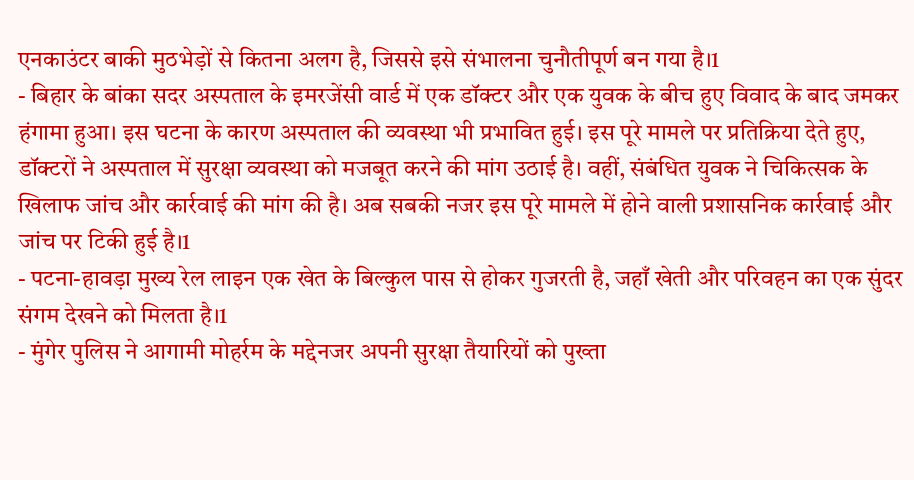एनकाउंटर बाकी मुठभेड़ों से कितना अलग है, जिससे इसे संभालना चुनौतीपूर्ण बन गया है।1
- बिहार के बांका सदर अस्पताल के इमरजेंसी वार्ड में एक डॉक्टर और एक युवक के बीच हुए विवाद के बाद जमकर हंगामा हुआ। इस घटना के कारण अस्पताल की व्यवस्था भी प्रभावित हुई। इस पूरे मामले पर प्रतिक्रिया देते हुए, डॉक्टरों ने अस्पताल में सुरक्षा व्यवस्था को मजबूत करने की मांग उठाई है। वहीं, संबंधित युवक ने चिकित्सक के खिलाफ जांच और कार्रवाई की मांग की है। अब सबकी नजर इस पूरे मामले में होने वाली प्रशासनिक कार्रवाई और जांच पर टिकी हुई है।1
- पटना-हावड़ा मुख्य रेल लाइन एक खेत के बिल्कुल पास से होकर गुजरती है, जहाँ खेती और परिवहन का एक सुंदर संगम देखने को मिलता है।1
- मुंगेर पुलिस ने आगामी मोहर्रम के मद्देनजर अपनी सुरक्षा तैयारियों को पुख्ता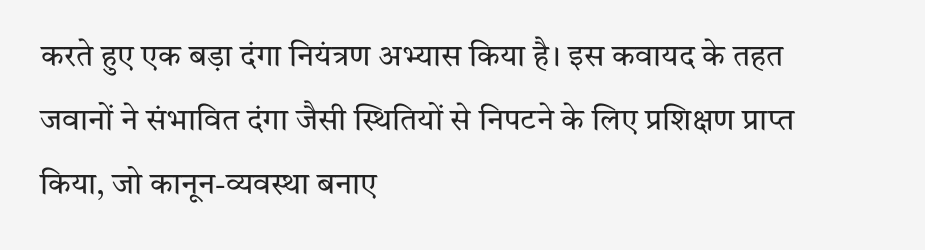करते हुए एक बड़ा दंगा नियंत्रण अभ्यास किया है। इस कवायद के तहत जवानों ने संभावित दंगा जैसी स्थितियों से निपटने के लिए प्रशिक्षण प्राप्त किया, जो कानून-व्यवस्था बनाए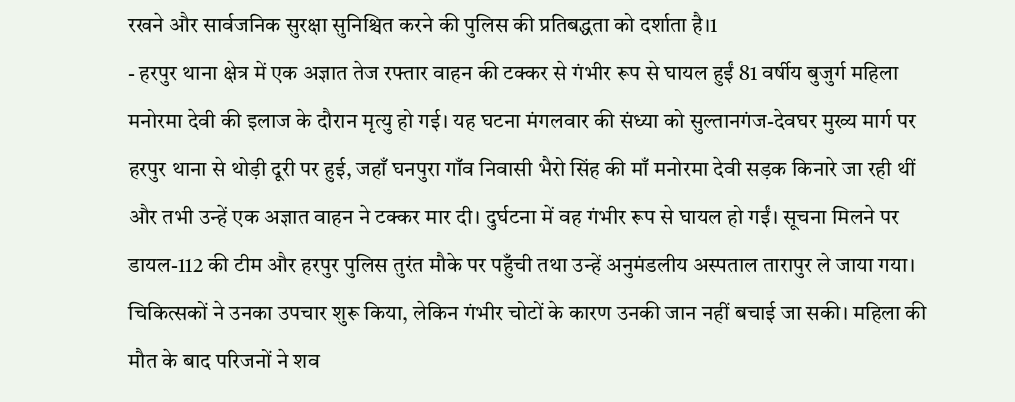रखने और सार्वजनिक सुरक्षा सुनिश्चित करने की पुलिस की प्रतिबद्धता को दर्शाता है।1
- हरपुर थाना क्षेत्र में एक अज्ञात तेज रफ्तार वाहन की टक्कर से गंभीर रूप से घायल हुईं 81 वर्षीय बुजुर्ग महिला मनोरमा देवी की इलाज के दौरान मृत्यु हो गई। यह घटना मंगलवार की संध्या को सुल्तानगंज-देवघर मुख्य मार्ग पर हरपुर थाना से थोड़ी दूरी पर हुई, जहाँ घनपुरा गाँव निवासी भैरो सिंह की माँ मनोरमा देवी सड़क किनारे जा रही थीं और तभी उन्हें एक अज्ञात वाहन ने टक्कर मार दी। दुर्घटना में वह गंभीर रूप से घायल हो गईं। सूचना मिलने पर डायल-112 की टीम और हरपुर पुलिस तुरंत मौके पर पहुँची तथा उन्हें अनुमंडलीय अस्पताल तारापुर ले जाया गया। चिकित्सकों ने उनका उपचार शुरू किया, लेकिन गंभीर चोटों के कारण उनकी जान नहीं बचाई जा सकी। महिला की मौत के बाद परिजनों ने शव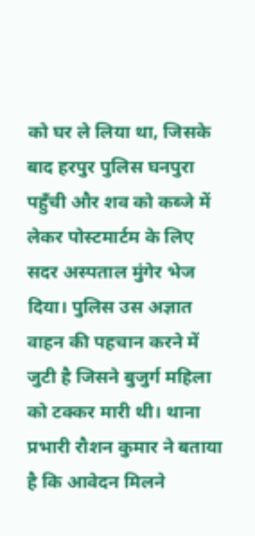को घर ले लिया था, जिसके बाद हरपुर पुलिस घनपुरा पहुँची और शव को कब्जे में लेकर पोस्टमार्टम के लिए सदर अस्पताल मुंगेर भेज दिया। पुलिस उस अज्ञात वाहन की पहचान करने में जुटी है जिसने बुजुर्ग महिला को टक्कर मारी थी। थाना प्रभारी रौशन कुमार ने बताया है कि आवेदन मिलने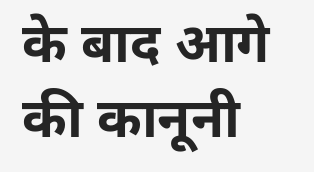के बाद आगे की कानूनी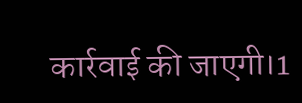कार्रवाई की जाएगी।1